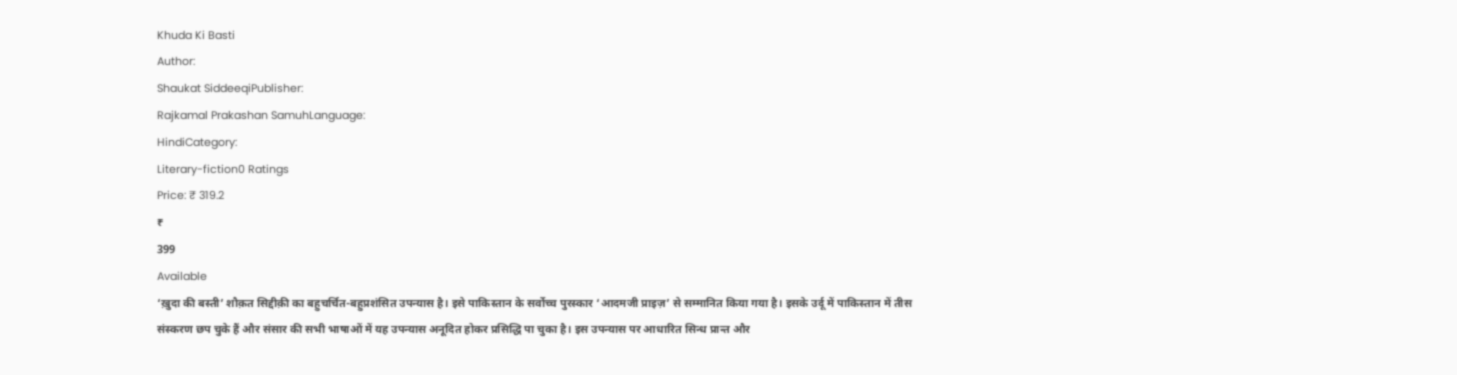Khuda Ki Basti
Author:
Shaukat SiddeeqiPublisher:
Rajkamal Prakashan SamuhLanguage:
HindiCategory:
Literary-fiction0 Ratings
Price: ₹ 319.2
₹
399
Available
‘ख़ुदा की बस्ती’ शौक़त सिद्दीक़ी का बहुचर्चित-बहुप्रशंसित उपन्यास है। इसे पाकिस्तान के सर्वोच्च पुरस्कार ‘आदमजी प्राइज़’ से सम्मानित किया गया है। इसके उर्दू में पाकिस्तान में तीस संस्करण छप चुके हैं और संसार की सभी भाषाओं में यह उपन्यास अनूदित होकर प्रसिद्धि पा चुका है। इस उपन्यास पर आधारित सिन्ध प्रान्त और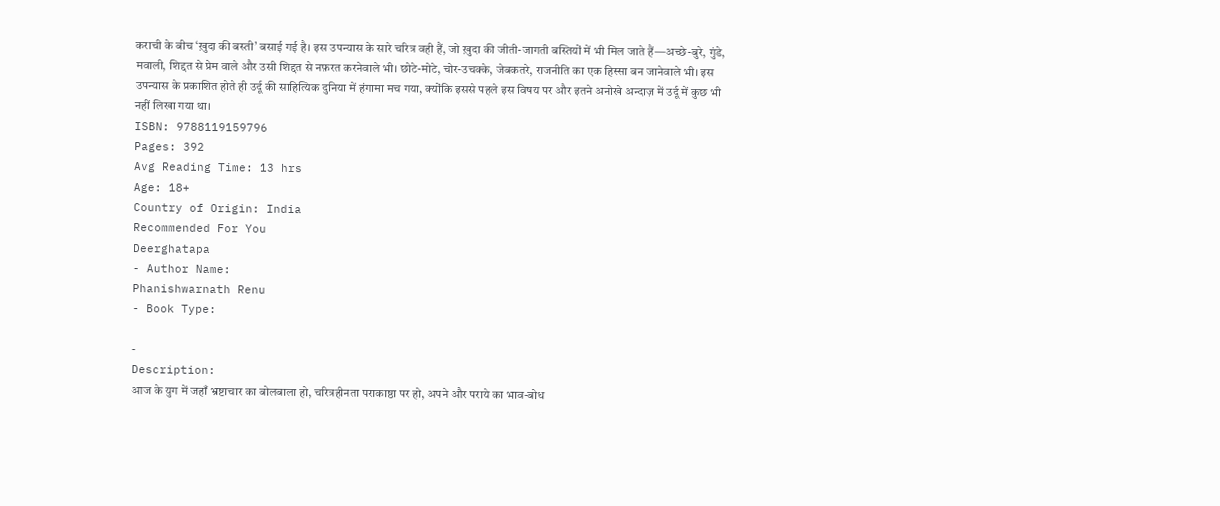कराची के बीच ‘ख़ुदा की बस्ती’ बसाई गई है। इस उपन्यास के सारे चरित्र वही हैं, जो ख़ुदा की जीती-जागती बस्तियों में भी मिल जाते हैं—अच्छे-बुरे, गुंडे, मवाली, शिद्दत से प्रेम वाले और उसी शिद्दत से नफ़रत करनेवाले भी। छोटे-मोटे, चोर-उचक्के, जेबकतरे, राजनीति का एक हिस्सा बन जानेवाले भी। इस उपन्यास के प्रकाशित होते ही उर्दू की साहित्यिक दुनिया में हंगामा मच गया, क्योंकि इससे पहले इस विषय पर और इतने अनोखे अन्दाज़ में उर्दू में कुछ भी नहीं लिखा गया था।
ISBN: 9788119159796
Pages: 392
Avg Reading Time: 13 hrs
Age: 18+
Country of Origin: India
Recommended For You
Deerghatapa
- Author Name:
Phanishwarnath Renu
- Book Type:

-
Description:
आज के युग में जहाँ भ्रष्टाचार का बोलबाला हो, चरित्रहीनता पराकाष्ठा पर हो, अपने और पराये का भाव-बोध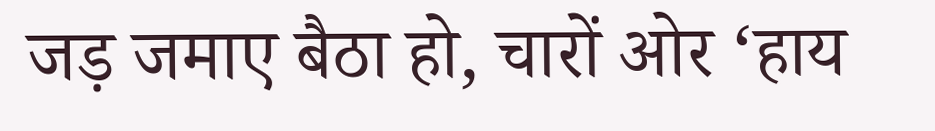जड़ जमाए बैठा हो, चारों ओर ‘हाय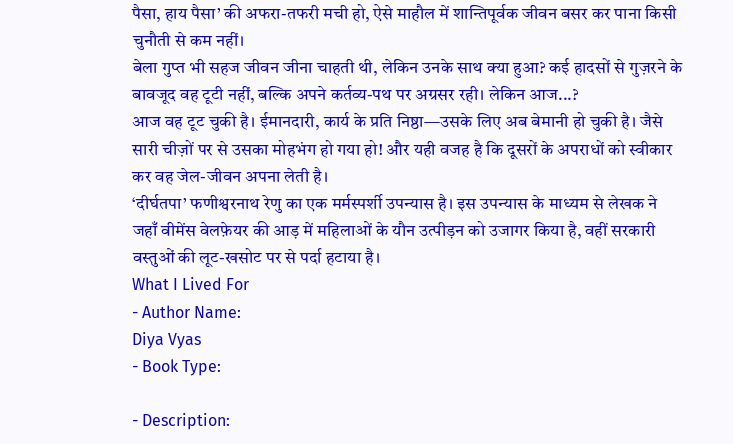पैसा, हाय पैसा’ की अफरा-तफरी मची हो, ऐसे माहौल में शान्तिपूर्वक जीवन बसर कर पाना किसी चुनौती से कम नहीं।
बेला गुप्त भी सहज जीवन जीना चाहती थी, लेकिन उनके साथ क्या हुआ? कई हादसों से गुज़रने के बावजूद वह टूटी नहीं, बल्कि अपने कर्तव्य-पथ पर अग्रसर रही। लेकिन आज...?
आज वह टूट चुकी है। ईमानदारी, कार्य के प्रति निष्ठा—उसके लिए अब बेमानी हो चुकी है। जैसे सारी चीज़ों पर से उसका मोहभंग हो गया हो! और यही वजह है कि दूसरों के अपराधों को स्वीकार कर वह जेल-जीवन अपना लेती है।
‘दीर्घतपा’ फणीश्वरनाथ रेणु का एक मर्मस्पर्शी उपन्यास है। इस उपन्यास के माध्यम से लेखक ने जहाँ वीमेंस वेलफ़ेयर की आड़ में महिलाओं के यौन उत्पीड़न को उजागर किया है, वहीं सरकारी वस्तुओं की लूट-खसोट पर से पर्दा हटाया है।
What I Lived For
- Author Name:
Diya Vyas
- Book Type:

- Description: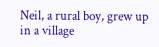Neil, a rural boy, grew up in a village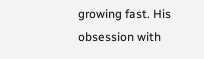growing fast. His obsession with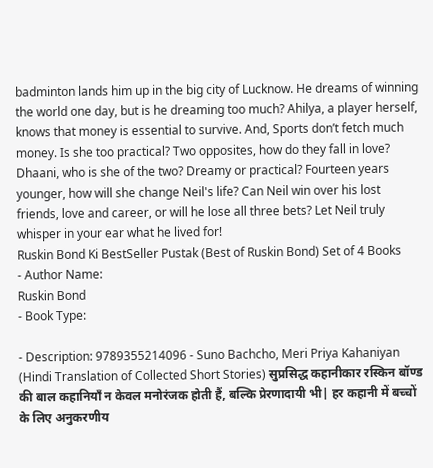badminton lands him up in the big city of Lucknow. He dreams of winning the world one day, but is he dreaming too much? Ahilya, a player herself, knows that money is essential to survive. And, Sports don’t fetch much money. Is she too practical? Two opposites, how do they fall in love? Dhaani, who is she of the two? Dreamy or practical? Fourteen years younger, how will she change Neil's life? Can Neil win over his lost friends, love and career, or will he lose all three bets? Let Neil truly whisper in your ear what he lived for!
Ruskin Bond Ki BestSeller Pustak (Best of Ruskin Bond) Set of 4 Books
- Author Name:
Ruskin Bond
- Book Type:

- Description: 9789355214096 - Suno Bachcho, Meri Priya Kahaniyan (Hindi Translation of Collected Short Stories) सुप्रसिद्ध कहानीकार रस्किन बॉण्ड की बाल कहानियाँ न केवल मनोरंजक होती हैं, बल्कि प्रेरणादायी भी| हर कहानी में बच्चों के लिए अनुकरणीय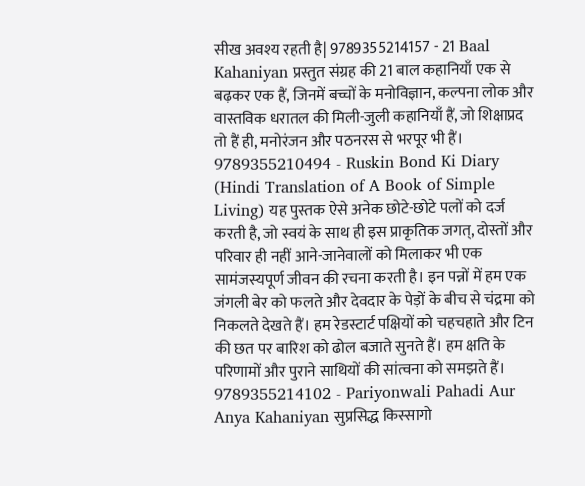सीख अवश्य रहती है| 9789355214157 - 21 Baal Kahaniyan प्रस्तुत संग्रह की 21 बाल कहानियाँ एक से बढ़कर एक हैं, जिनमें बच्चों के मनोविज्ञान, कल्पना लोक और वास्तविक धरातल की मिली-जुली कहानियाँ हैं, जो शिक्षाप्रद तो हैं ही, मनोरंजन और पठनरस से भरपूर भी हैं। 9789355210494 - Ruskin Bond Ki Diary (Hindi Translation of A Book of Simple Living) यह पुस्तक ऐसे अनेक छोटे-छोटे पलों को दर्ज करती है, जो स्वयं के साथ ही इस प्राकृतिक जगत्, दोस्तों और परिवार ही नहीं आने-जानेवालों को मिलाकर भी एक सामंजस्यपूर्ण जीवन की रचना करती है। इन पन्नों में हम एक जंगली बेर को फलते और देवदार के पेड़ों के बीच से चंद्रमा को निकलते देखते हैं। हम रेडस्टार्ट पक्षियों को चहचहाते और टिन की छत पर बारिश को ढोल बजाते सुनते हैं। हम क्षति के परिणामों और पुराने साथियों की सांत्वना को समझते हैं। 9789355214102 - Pariyonwali Pahadi Aur Anya Kahaniyan सुप्रसिद्ध किस्सागो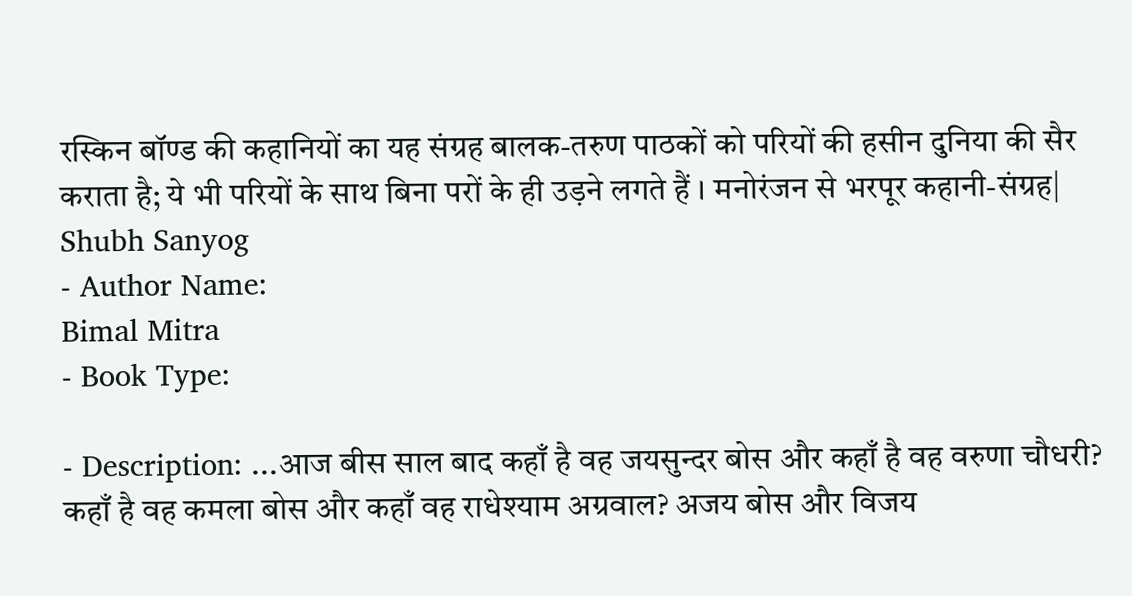रस्किन बॉण्ड की कहानियों का यह संग्रह बालक-तरुण पाठकों को परियों की हसीन दुनिया की सैर कराता है; ये भी परियों के साथ बिना परों के ही उड़ने लगते हैं । मनोरंजन से भरपूर कहानी-संग्रह|
Shubh Sanyog
- Author Name:
Bimal Mitra
- Book Type:

- Description: ...आज बीस साल बाद कहाँ है वह जयसुन्दर बोस और कहाँ है वह वरुणा चौधरी? कहाँ है वह कमला बोस और कहाँ वह राधेश्याम अग्रवाल? अजय बोस और विजय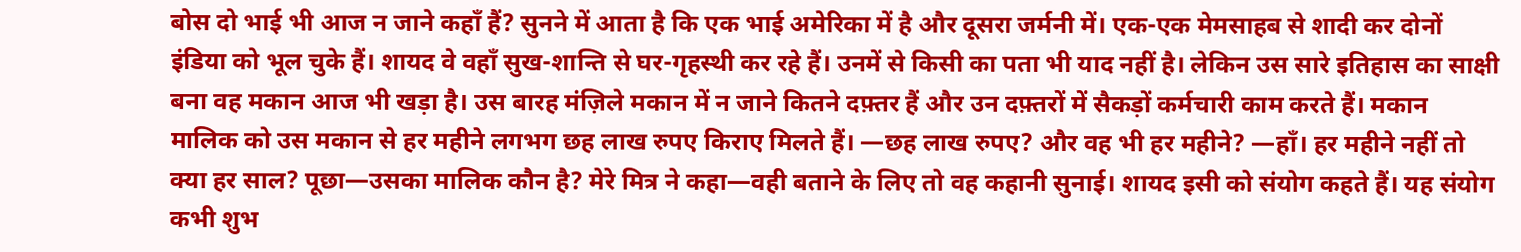बोस दो भाई भी आज न जाने कहाँ हैं? सुनने में आता है कि एक भाई अमेरिका में है और दूसरा जर्मनी में। एक-एक मेमसाहब से शादी कर दोनों इंडिया को भूल चुके हैं। शायद वे वहाँ सुख-शान्ति से घर-गृहस्थी कर रहे हैं। उनमें से किसी का पता भी याद नहीं है। लेकिन उस सारे इतिहास का साक्षी बना वह मकान आज भी खड़ा है। उस बारह मंज़िले मकान में न जाने कितने दफ़्तर हैं और उन दफ़्तरों में सैकड़ों कर्मचारी काम करते हैं। मकान मालिक को उस मकान से हर महीने लगभग छह लाख रुपए किराए मिलते हैं। —छह लाख रुपए? और वह भी हर महीने? —हाँ। हर महीने नहीं तो क्या हर साल? पूछा—उसका मालिक कौन है? मेरे मित्र ने कहा—वही बताने के लिए तो वह कहानी सुनाई। शायद इसी को संयोग कहते हैं। यह संयोग कभी शुभ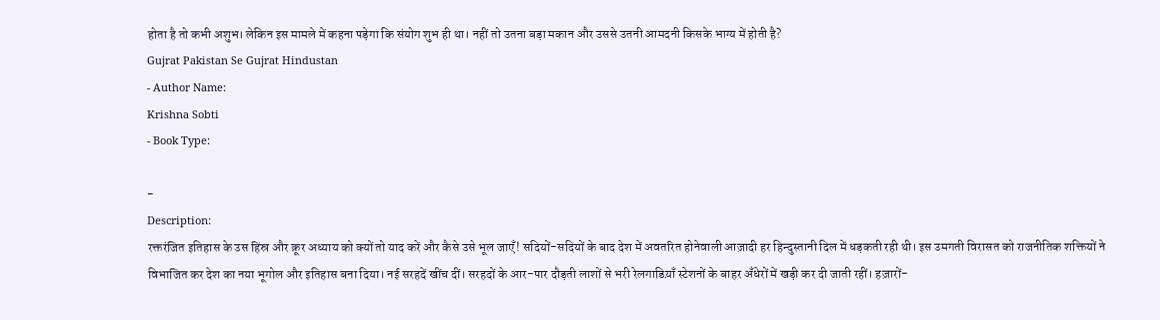होता है तो कभी अशुभ। लेकिन इस मामले में कहना पड़ेगा कि संयोग शुभ ही था। नहीं तो उतना बड़ा मकान और उससे उतनी आमदनी किसके भाग्य में होती है?
Gujrat Pakistan Se Gujrat Hindustan
- Author Name:
Krishna Sobti
- Book Type:

-
Description:
रक्तरंजित इतिहास के उस हिंस्र और क्रूर अध्याय को क्यों तो याद करें और कैसे उसे भूल जाएँ! सदियों-सदियों के बाद देश में अवतरित होनेवाली आज़ादी हर हिन्दुस्तानी दिल में धड़कती रही थी। इस उमगती विरासत को राजनीतिक शक्तियों ने विभाजित कर देश का नया भूगोल और इतिहास बना दिया। नई सरहदें खींच दीं। सरहदों के आर-पार दौड़ती लाशों से भरी रेलगाडिय़ाँ स्टेशनों के बाहर अँधेरों में खड़ी कर दी जाती रहीं। हज़ारों-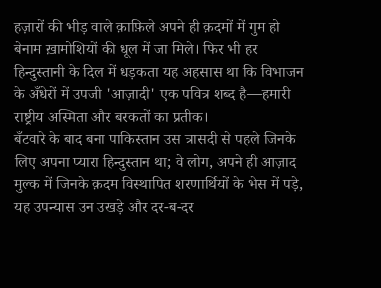हज़ारों की भीड़ वाले क़ाफ़िले अपने ही क़दमों में गुम हो बेनाम ख़ामोशियों की धूल में जा मिले। फिर भी हर हिन्दुस्तानी के दिल में धड़कता यह अहसास था कि विभाजन के अँधेरों में उपजी 'आज़ादी' एक पवित्र शब्द है—हमारी राष्ट्रीय अस्मिता और बरकतों का प्रतीक।
बँटवारे के बाद बना पाकिस्तान उस त्रासदी से पहले जिनके लिए अपना प्यारा हिन्दुस्तान था; वे लोग, अपने ही आज़ाद मुल्क में जिनके क़दम विस्थापित शरणार्थियों के भेस में पड़े, यह उपन्यास उन उखड़े और दर-ब-दर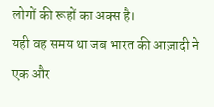लोगों की रूहों का अक्स है।
यही वह समय था जब भारत की आज़ादी ने एक और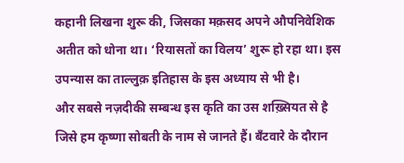कहानी लिखना शुरू की, जिसका मक़सद अपने औपनिवेशिक अतीत को धोना था। ‘रियासतों का विलय’ शुरू हो रहा था। इस उपन्यास का ताल्लुक़ इतिहास के इस अध्याय से भी है।
और सबसे नज़दीकी सम्बन्ध इस कृति का उस शख़्सियत से है जिसे हम कृष्णा सोबती के नाम से जानते हैं। बँटवारे के दौरान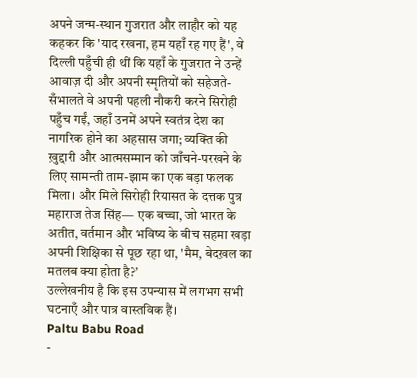अपने जन्म-स्थान गुजरात और लाहौर को यह कहकर कि 'याद रखना, हम यहाँ रह गए हैं', वे दिल्ली पहुँची ही थीं कि यहाँ के गुजरात ने उन्हें आवाज़ दी और अपनी स्मृतियों को सहेजते-सँभालते वे अपनी पहली नौकरी करने सिरोही पहुँच गईं, जहाँ उनमें अपने स्वतंत्र देश का नागरिक होने का अहसास जगा; व्यक्ति की ख़ुद्दारी और आत्मसम्मान को जाँचने-परखने के लिए सामन्ती ताम-झाम का एक बड़ा फलक मिला। और मिले सिरोही रियासत के दत्तक पुत्र महाराज तेज सिंह— एक बच्चा, जो भारत के अतीत, वर्तमान और भविष्य के बीच सहमा खड़ा अपनी शिक्षिका से पूछ रहा था, 'मैम, बेदख़ल का मतलब क्या होता है?’
उल्लेखनीय है कि इस उपन्यास में लगभग सभी घटनाएँ और पात्र वास्तविक हैं।
Paltu Babu Road
-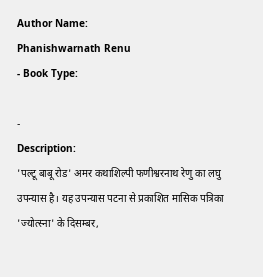Author Name:
Phanishwarnath Renu
- Book Type:

-
Description:
'पल्टू बाबू रोड' अमर कथाशिल्पी फणीश्वरनाथ रेणु का लघु उपन्यास है। यह उपन्यास पटना से प्रकाशित मासिक पत्रिका 'ज्योत्स्ना' के दिसम्बर,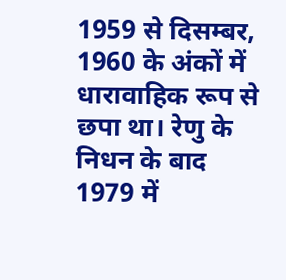1959 से दिसम्बर, 1960 के अंकों में धारावाहिक रूप से छपा था। रेणु के निधन के बाद 1979 में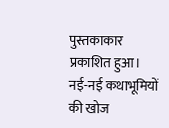पुस्तकाकार प्रकाशित हुआ।
नई-नई कथाभूमियों की खोज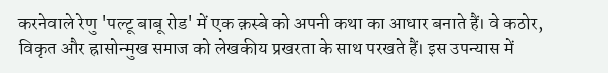करनेवाले रेणु 'पल्टू बाबू रोड' में एक क़स्बे को अपनी कथा का आधार बनाते हैं। वे कठोर, विकृत और ह्रासोन्मुख समाज को लेखकीय प्रखरता के साथ परखते हैं। इस उपन्यास में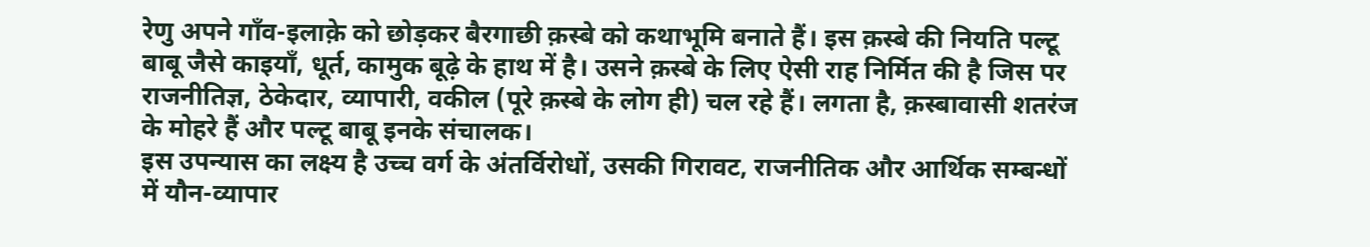रेणु अपने गाँव-इलाक़े को छोड़कर बैरगाछी क़स्बे को कथाभूमि बनाते हैं। इस क़स्बे की नियति पल्टू बाबू जैसे काइयाँ, धूर्त, कामुक बूढ़े के हाथ में है। उसने क़स्बे के लिए ऐसी राह निर्मित की है जिस पर राजनीतिज्ञ, ठेकेदार, व्यापारी, वकील (पूरे क़स्बे के लोग ही) चल रहे हैं। लगता है, क़स्बावासी शतरंज के मोहरे हैं और पल्टू बाबू इनके संचालक।
इस उपन्यास का लक्ष्य है उच्च वर्ग के अंतर्विरोधों, उसकी गिरावट, राजनीतिक और आर्थिक सम्बन्धों में यौन-व्यापार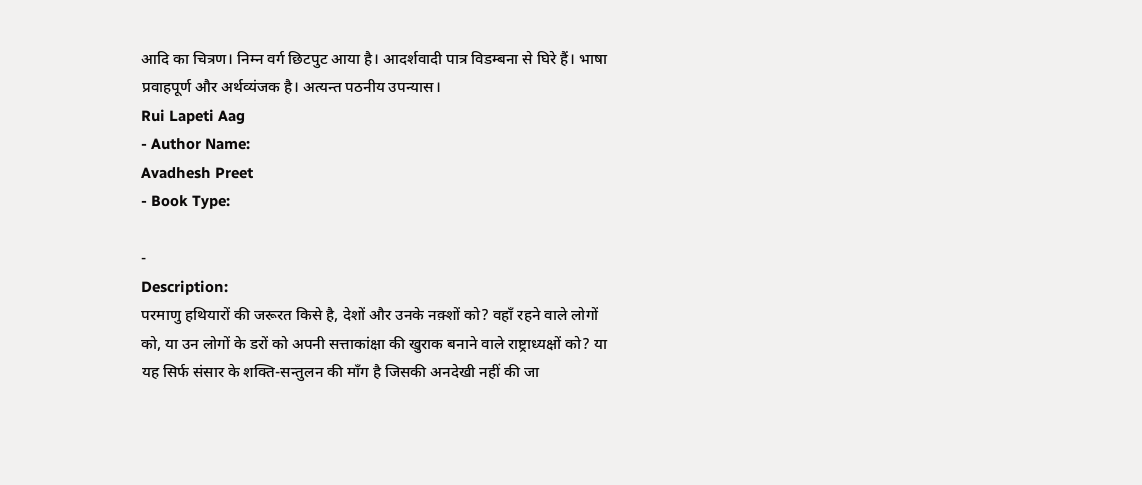आदि का चित्रण। निम्न वर्ग छिटपुट आया है। आदर्शवादी पात्र विडम्बना से घिरे हैं। भाषा प्रवाहपूर्ण और अर्थव्यंजक है। अत्यन्त पठनीय उपन्यास।
Rui Lapeti Aag
- Author Name:
Avadhesh Preet
- Book Type:

-
Description:
परमाणु हथियारों की जरूरत किसे है, देशों और उनके नक़्शों को? वहाँ रहने वाले लोगों को, या उन लोगों के डरों को अपनी सत्ताकांक्षा की खुराक बनाने वाले राष्ट्राध्यक्षों को? या यह सिर्फ संसार के शक्ति-सन्तुलन की माँग है जिसकी अनदेखी नहीं की जा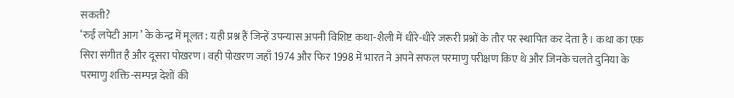सकती?
‘रुई लपेटी आग’ के केन्द्र में मूलत: यही प्रश्न हैं जिन्हें उपन्यास अपनी विशिष्ट कथा-शैली में धीरे-धीरे जरूरी प्रश्नों के तौर पर स्थापित कर देता है। कथा का एक सिरा संगीत है और दूसरा पोखरण। वही पोखरण जहाँ 1974 और फिर 1998 में भारत ने अपने सफल परमाणु परीक्षण किए थे और जिनके चलते दुनिया के परमाणु शक्ति-सम्पन्न देशों की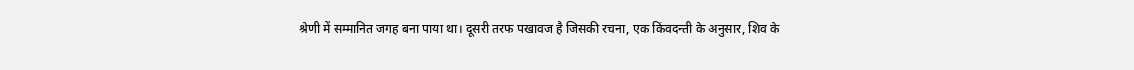श्रेणी में सम्मानित जगह बना पाया था। दूसरी तरफ पखावज है जिसकी रचना, एक किंवदन्ती के अनुसार, शिव के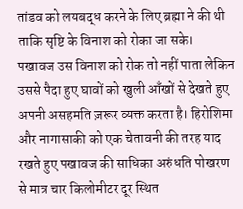तांडव को लयबद्ध करने के लिए ब्रह्मा ने की थी ताकि सृष्टि के विनाश को रोका जा सके।
पखावज उस विनाश को रोक तो नहीं पाता लेकिन उससे पैदा हुए घावों को खुली आँखों से देखते हुए अपनी असहमति ज़रूर व्यक्त करता है। हिरोशिमा और नागासाकी को एक चेतावनी की तरह याद रखते हुए पखावज की साधिका अरुंधति पोखरण से मात्र चार किलोमीटर दूर स्थित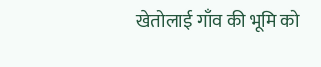खेतोलाई गाँव की भूमि को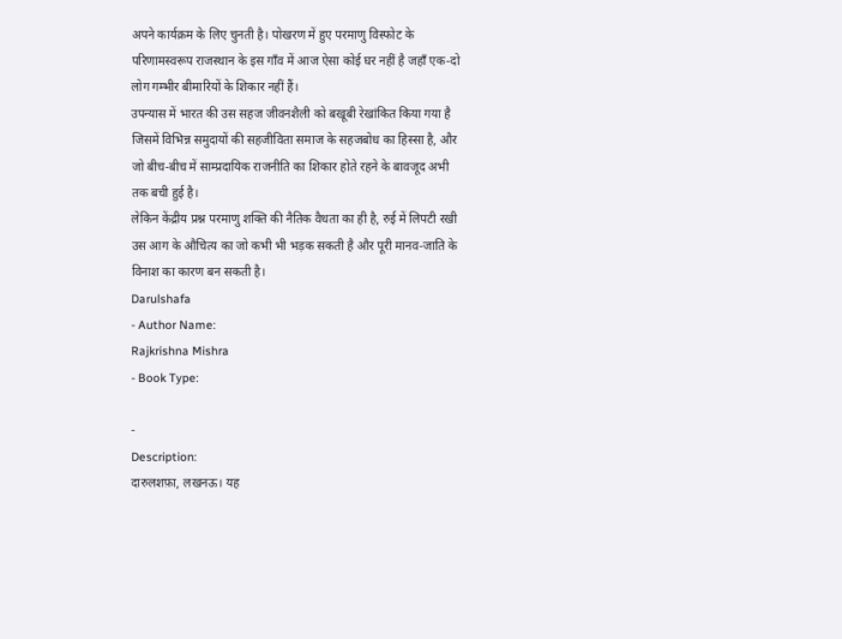अपने कार्यक्रम के लिए चुनती है। पोखरण में हुए परमाणु विस्फोट के परिणामस्वरूप राजस्थान के इस गाँव में आज ऐसा कोई घर नहीं है जहाँ एक-दो लोग गम्भीर बीमारियों के शिकार नहीं हैं।
उपन्यास में भारत की उस सहज जीवनशैली को बखूबी रेखांकित किया गया है जिसमें विभिन्न समुदायों की सहजीविता समाज के सहजबोध का हिस्सा है, और जो बीच-बीच में साम्प्रदायिक राजनीति का शिकार होते रहने के बावजूद अभी तक बची हुई है।
लेकिन केंद्रीय प्रश्न परमाणु शक्ति की नैतिक वैधता का ही है, रुई में लिपटी रखी उस आग के औचित्य का जो कभी भी भड़क सकती है और पूरी मानव-जाति के विनाश का कारण बन सकती है।
Darulshafa
- Author Name:
Rajkrishna Mishra
- Book Type:

-
Description:
दारुलशफ़ा, लखनऊ। यह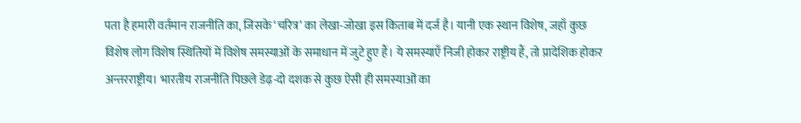पता है हमारी वर्तमान राजनीति का, जिसके ‘चरित्र’ का लेखा-जोखा इस किताब में दर्ज है। यानी एक स्थान विशेष, जहाँ कुछ विशेष लोग विशेष स्थितियों में विशेष समस्याओं के समाधान में जुटे हुए हैं। ये समस्याएँ निजी होकर राष्ट्रीय हैं, तो प्रादेशिक होकर अन्तरराष्ट्रीय। भारतीय राजनीति पिछले डेढ़-दो दशक से कुछ ऐसी ही समस्याओं का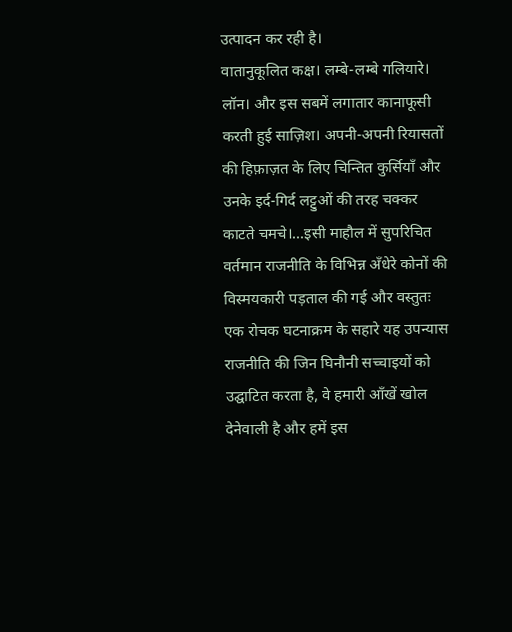उत्पादन कर रही है।
वातानुकूलित कक्ष। लम्बे-लम्बे गलियारे। लॉन। और इस सबमें लगातार कानाफूसी करती हुई साज़िश। अपनी-अपनी रियासतों की हिफ़ाज़त के लिए चिन्तित कुर्सियाँ और उनके इर्द-गिर्द लट्टुओं की तरह चक्कर काटते चमचे।...इसी माहौल में सुपरिचित वर्तमान राजनीति के विभिन्न अँधेरे कोनों की विस्मयकारी पड़ताल की गई और वस्तुतः एक रोचक घटनाक्रम के सहारे यह उपन्यास राजनीति की जिन घिनौनी सच्चाइयों को उद्घाटित करता है, वे हमारी आँखें खोल देनेवाली है और हमें इस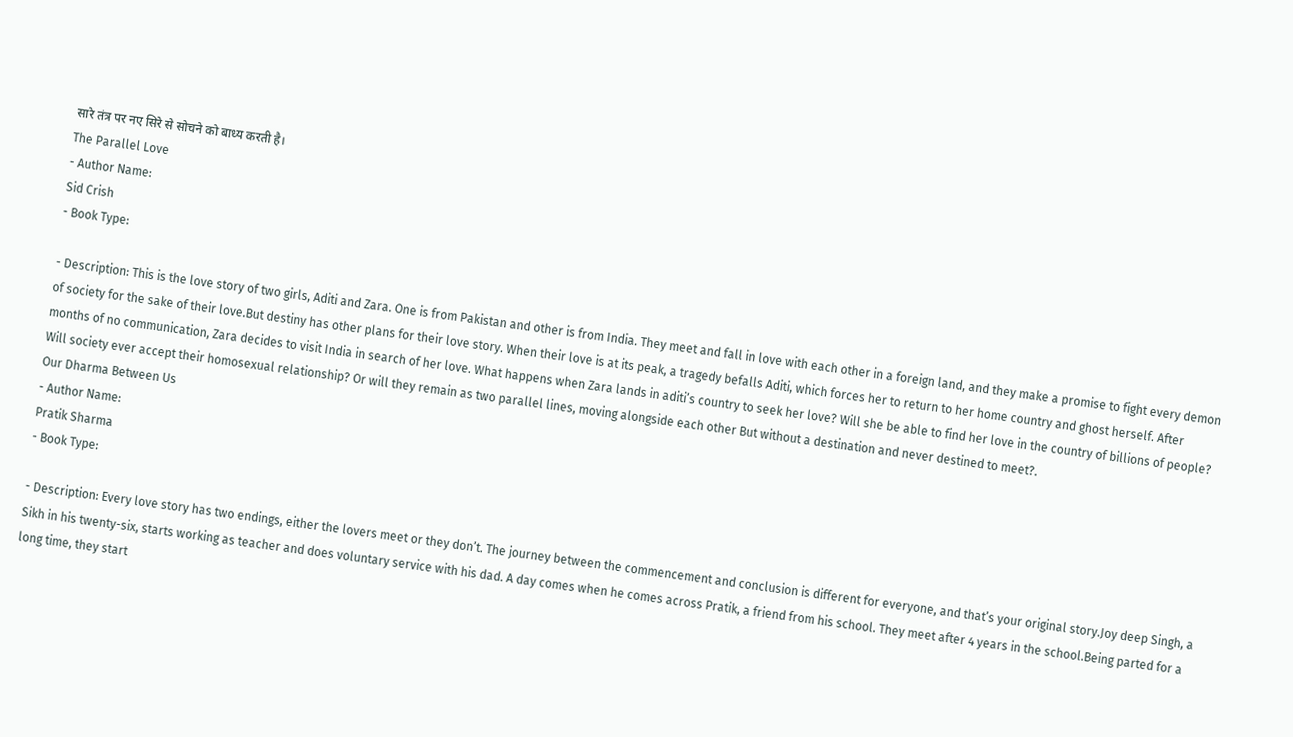सारे तंत्र पर नए सिरे से सोचने को बाध्य करती है।
The Parallel Love
- Author Name:
Sid Crish
- Book Type:

- Description: This is the love story of two girls, Aditi and Zara. One is from Pakistan and other is from India. They meet and fall in love with each other in a foreign land, and they make a promise to fight every demon of society for the sake of their love.But destiny has other plans for their love story. When their love is at its peak, a tragedy befalls Aditi, which forces her to return to her home country and ghost herself. After months of no communication, Zara decides to visit India in search of her love. What happens when Zara lands in aditi’s country to seek her love? Will she be able to find her love in the country of billions of people? Will society ever accept their homosexual relationship? Or will they remain as two parallel lines, moving alongside each other But without a destination and never destined to meet?.
Our Dharma Between Us
- Author Name:
Pratik Sharma
- Book Type:

- Description: Every love story has two endings, either the lovers meet or they don’t. The journey between the commencement and conclusion is different for everyone, and that’s your original story.Joy deep Singh, a Sikh in his twenty-six, starts working as teacher and does voluntary service with his dad. A day comes when he comes across Pratik, a friend from his school. They meet after 4 years in the school.Being parted for a long time, they start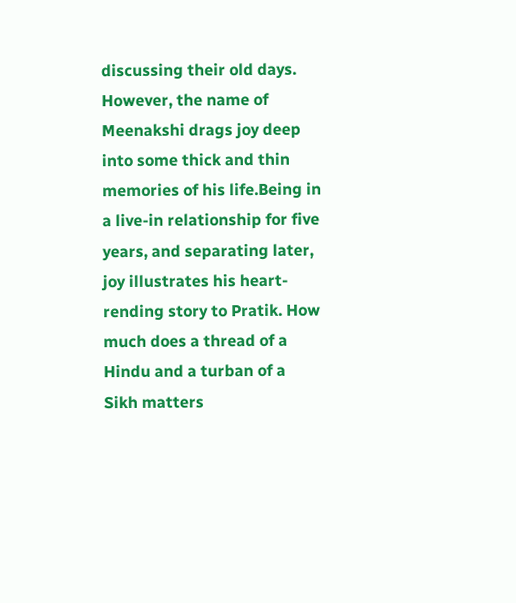discussing their old days. However, the name of Meenakshi drags joy deep into some thick and thin memories of his life.Being in a live-in relationship for five years, and separating later, joy illustrates his heart-rending story to Pratik. How much does a thread of a Hindu and a turban of a Sikh matters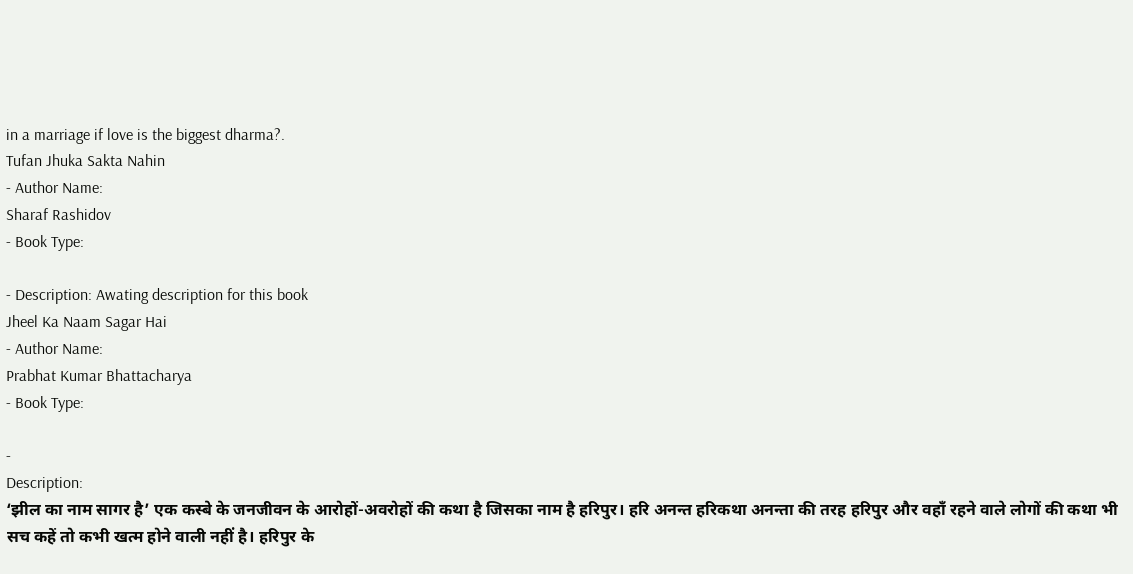in a marriage if love is the biggest dharma?.
Tufan Jhuka Sakta Nahin
- Author Name:
Sharaf Rashidov
- Book Type:

- Description: Awating description for this book
Jheel Ka Naam Sagar Hai
- Author Name:
Prabhat Kumar Bhattacharya
- Book Type:

-
Description:
‘झील का नाम सागर है’ एक कस्बे के जनजीवन के आरोहों-अवरोहों की कथा है जिसका नाम है हरिपुर। हरि अनन्त हरिकथा अनन्ता की तरह हरिपुर और वहाँ रहने वाले लोगों की कथा भी सच कहें तो कभी खत्म होने वाली नहीं है। हरिपुर के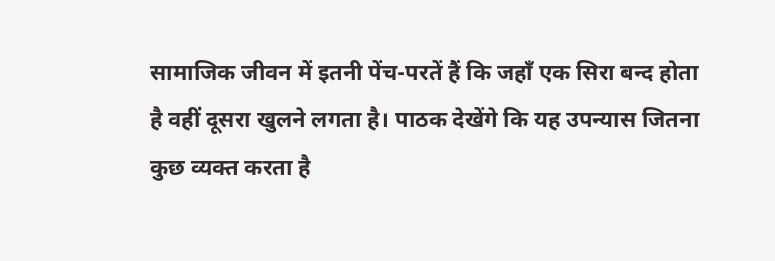सामाजिक जीवन में इतनी पेंच-परतें हैं कि जहाँ एक सिरा बन्द होता है वहीं दूसरा खुलने लगता है। पाठक देखेंगे कि यह उपन्यास जितना कुछ व्यक्त करता है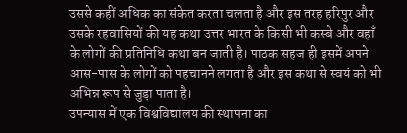उससे कहीं अधिक का संकेत करता चलता है और इस तरह हरिपुर और उसके रहवासियों की यह कथा उत्तर भारत के किसी भी कस्बे और वहाँ के लोगों की प्रतिनिधि कथा बन जाती है। पाठक सहज ही इसमें अपने आस-पास के लोगों को पहचानने लगता है और इस कथा से स्वयं को भी अभिन्न रूप से जुड़ा पाता है।
उपन्यास में एक विश्वविद्यालय की स्थापना का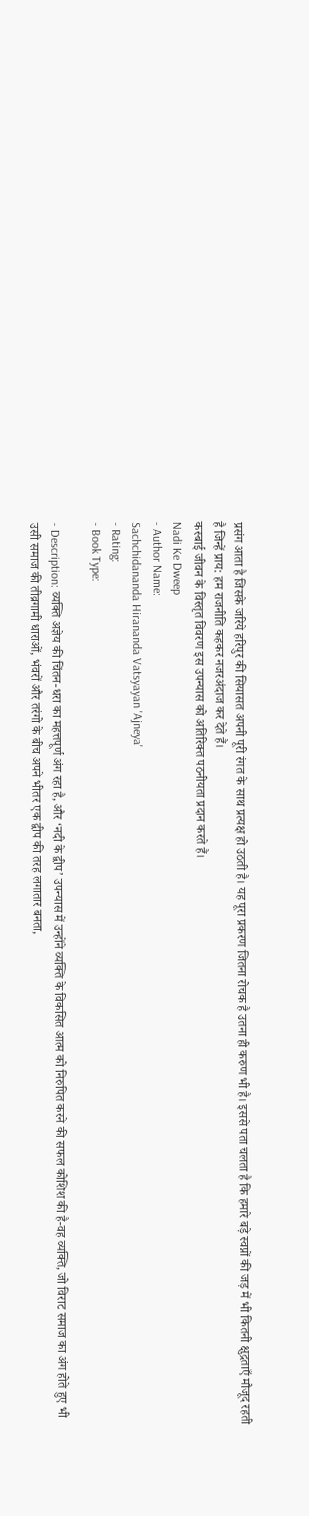प्रसंग आता है जिसके जरिये हरिपुर की सियासत अपनी पूरी रंगत के साथ प्रत्यक्ष हो उठती है। यह पूरा प्रकरण जितना रोचक है उतना ही करुण भी है। इससे पता चलता है कि हमारे बड़े स्वप्नों की जड़ में भी कितनी क्षुद्रताएँ मौजूद रहती है जिन्हें प्राय: हम राजनीति कहकर नजरअंदाज कर देते हैं।
कस्बाई जीवन के विस्तृत विवरण इस उपन्यास को अतिरिक्त पठनीयता प्रदान करते हैं।
Nadi Ke Dweep
- Author Name:
Sachchidananda Hirananda Vatsyayan 'Ajneya'
- Rating:
- Book Type:

- Description: व्यक्ति अज्ञेय की चिंतन-धरा का महत्तपूर्ण अंग रहा है, और ‘नदी के द्वीप’ उपन्यास में उन्होंने व्यक्ति के विकसित आत्म को निरुपित करने की सफल कोशिश की है-वह व्यक्ति, जो विराट समाज का अंग होते हुए भी उसी समाज की तीव्रगामी धाराओं, भंवरों और तरंगो के बीच अपने भीतर एक द्वीप की तरह लगातार बनता,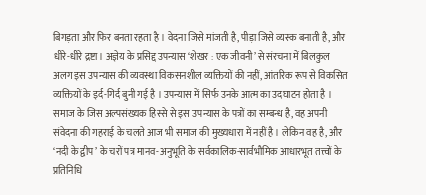बिगड़ता और फिर बनता रहता है । वेदना जिसे मांजती है, पीड़ा जिसे व्यस्क बनाती है, और धीरे-धीरे द्रष्टा । अज्ञेय के प्रसिद्द उपन्यास ‘शेखर : एक जीवनी’ से संरचना में बिलकुल अलग इस उपन्यास की व्यवस्था विकसनशील व्यक्तियों की नहीं, आंतरिक रूप से विकसित व्यक्तियों के इर्द-गिर्द बुनी गई है । उपन्यास में सिर्फ उनके आत्म का उदघाटन होता है । समाज के जिस अल्पसंख्यक हिस्से से इस उपन्यास के पत्रों का सम्बन्ध है, वह अपनी संवेदना की गहराई के चलते आज भी समाज की मुख्यधारा में नहीं है । लेकिन वह है, और ‘नदी के द्वीप’ के चरों पत्र मानव-अनुभूति के सर्वकालिक-सार्वभौमिक आधारभूत तत्त्वों के प्रतिनिधि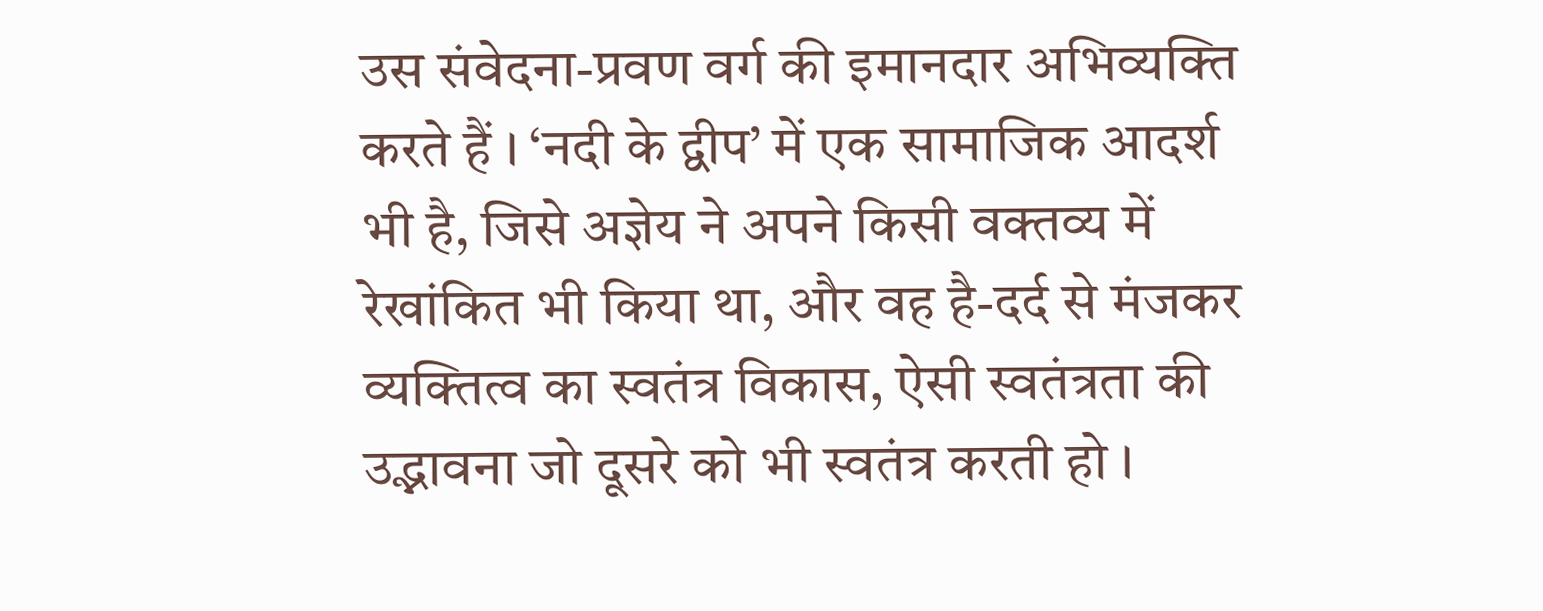उस संवेदना-प्रवण वर्ग की इमानदार अभिव्यक्ति करते हैं । ‘नदी के द्वीप’ में एक सामाजिक आदर्श भी है, जिसे अज्ञेय ने अपने किसी वक्तव्य में रेखांकित भी किया था, और वह है-दर्द से मंजकर व्यक्तित्व का स्वतंत्र विकास, ऐसी स्वतंत्रता की उद्भावना जो दूसरे को भी स्वतंत्र करती हो ।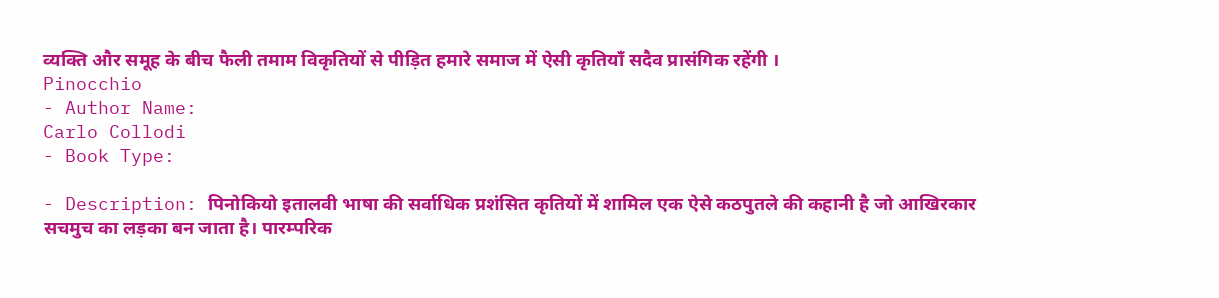व्यक्ति और समूह के बीच फैली तमाम विकृतियों से पीड़ित हमारे समाज में ऐसी कृतियाँ सदैव प्रासंगिक रहेंगी ।
Pinocchio
- Author Name:
Carlo Collodi
- Book Type:

- Description: पिनोकियो इतालवी भाषा की सर्वाधिक प्रशंसित कृतियों में शामिल एक ऐसे कठपुतले की कहानी है जो आखिरकार सचमुच का लड़का बन जाता है। पारम्परिक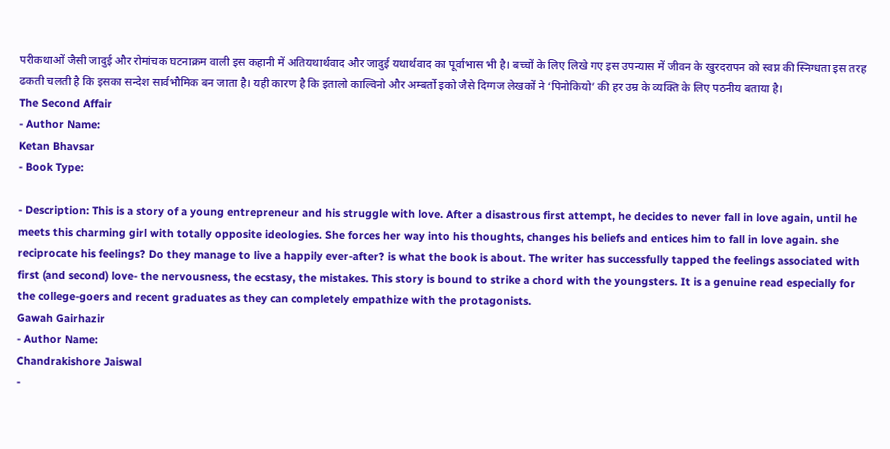परीकथाओं जैसी जादुई और रोमांचक घटनाक्रम वाली इस कहानी में अतियथार्थवाद और जादुई यथार्थवाद का पूर्वाभास भी है। बच्चों के लिए लिखे गए इस उपन्यास में जीवन के खुरदरापन को स्वप्न की स्निग्धता इस तरह ढकती चलती है कि इसका सन्देश सार्वभौमिक बन जाता है। यही कारण है कि इतालो काल्विनो और अम्बर्तो इको जैसे दिग्गज लेखकों ने ‘पिनोकियो’ की हर उम्र के व्यक्ति के लिए पठनीय बताया है।
The Second Affair
- Author Name:
Ketan Bhavsar
- Book Type:

- Description: This is a story of a young entrepreneur and his struggle with love. After a disastrous first attempt, he decides to never fall in love again, until he meets this charming girl with totally opposite ideologies. She forces her way into his thoughts, changes his beliefs and entices him to fall in love again. she reciprocate his feelings? Do they manage to live a happily ever-after? is what the book is about. The writer has successfully tapped the feelings associated with first (and second) love- the nervousness, the ecstasy, the mistakes. This story is bound to strike a chord with the youngsters. It is a genuine read especially for the college-goers and recent graduates as they can completely empathize with the protagonists.
Gawah Gairhazir
- Author Name:
Chandrakishore Jaiswal
-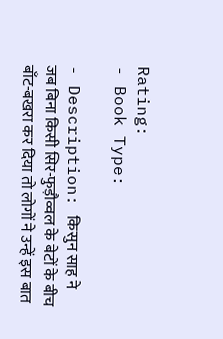Rating:
- Book Type:

- Description: किसुन साह ने जब बिना किसी सिर-फुड़ौव्वल के बेटों के बीच बाँट-बखरा कर दिया तो लोगों ने उन्हें इस बात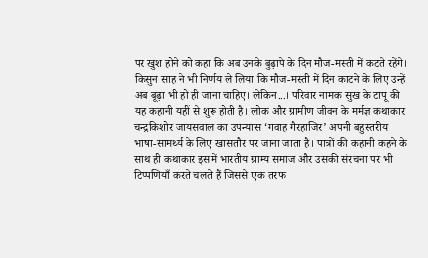पर खुश होने को कहा कि अब उनके बुढ़ापे के दिन मौज-मस्ती में कटते रहेंगे। किसुन साह ने भी निर्णय ले लिया कि मौज-मस्ती में दिन काटने के लिए उन्हें अब बूढ़ा भी हो ही जाना चाहिए। लेकिन...। परिवार नामक सुख के टापू की यह कहानी यहीं से शुरू होती है। लोक और ग्रामीण जीवन के मर्मज्ञ कथाकार चन्द्रकिशोर जायसवाल का उपन्यास ‘गवाह गैरहाजिर’ अपनी बहुस्तरीय भाषा-सामर्थ्य के लिए खासतौर पर जाना जाता है। पात्रों की कहानी कहने के साथ ही कथाकार इसमें भारतीय ग्राम्य समाज और उसकी संरचना पर भी टिप्पणियाँ करते चलते हैं जिससे एक तरफ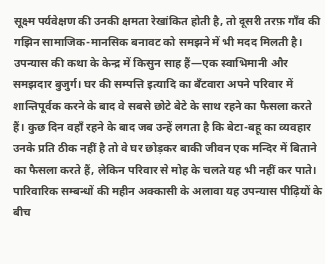सूक्ष्म पर्यवेक्षण की उनकी क्षमता रेखांकित होती है, तो दूसरी तरफ़ गाँव की गझिन सामाजिक-मानसिक बनावट को समझने में भी मदद मिलती है। उपन्यास की कथा के केन्द्र में किसुन साह हैं—एक स्वाभिमानी और समझदार बुजुर्ग। घर की सम्पत्ति इत्यादि का बँटवारा अपने परिवार में शान्तिपूर्वक करने के बाद वे सबसे छोटे बेटे के साथ रहने का फैसला करते हैं। कुछ दिन वहाँ रहने के बाद जब उन्हें लगता है कि बेटा-बहू का व्यवहार उनके प्रति ठीक नहीं है तो वे घर छोड़कर बाकी जीवन एक मन्दिर में बिताने का फैसला करते हैं, लेकिन परिवार से मोह के चलते यह भी नहीं कर पाते। पारिवारिक सम्बन्धों की महीन अक्कासी के अलावा यह उपन्यास पीढ़ियों के बीच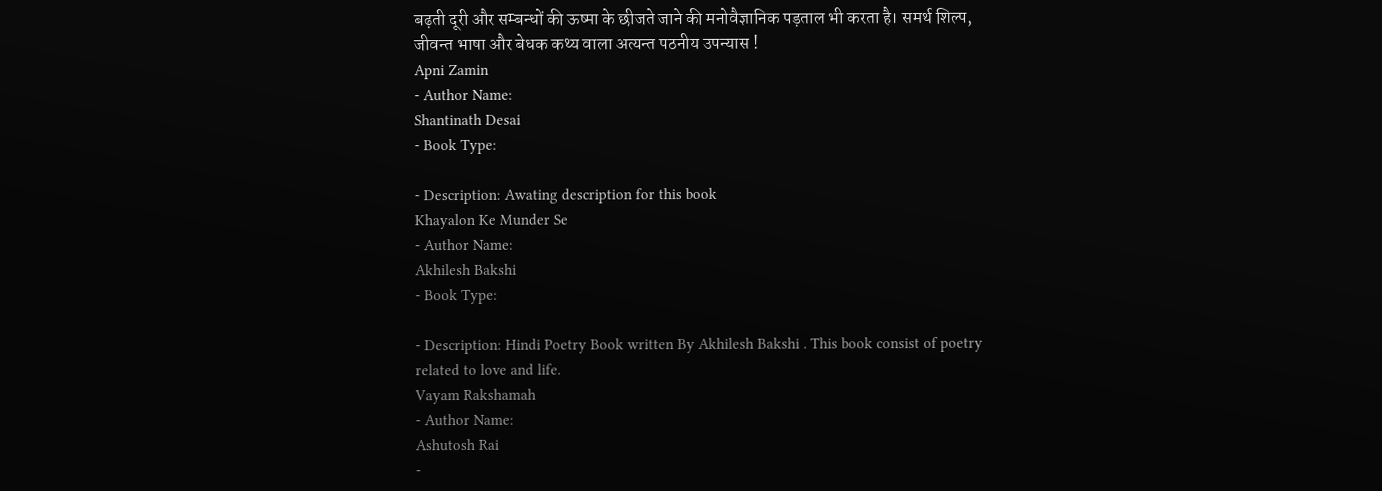बढ़ती दूरी और सम्बन्धों की ऊष्मा के छीजते जाने की मनोवैज्ञानिक पड़ताल भी करता है। समर्थ शिल्प, जीवन्त भाषा और बेधक कथ्य वाला अत्यन्त पठनीय उपन्यास !
Apni Zamin
- Author Name:
Shantinath Desai
- Book Type:

- Description: Awating description for this book
Khayalon Ke Munder Se
- Author Name:
Akhilesh Bakshi
- Book Type:

- Description: Hindi Poetry Book written By Akhilesh Bakshi . This book consist of poetry related to love and life.
Vayam Rakshamah
- Author Name:
Ashutosh Rai
-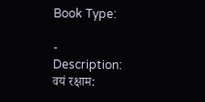Book Type:

-
Description:
वयं रक्षाम: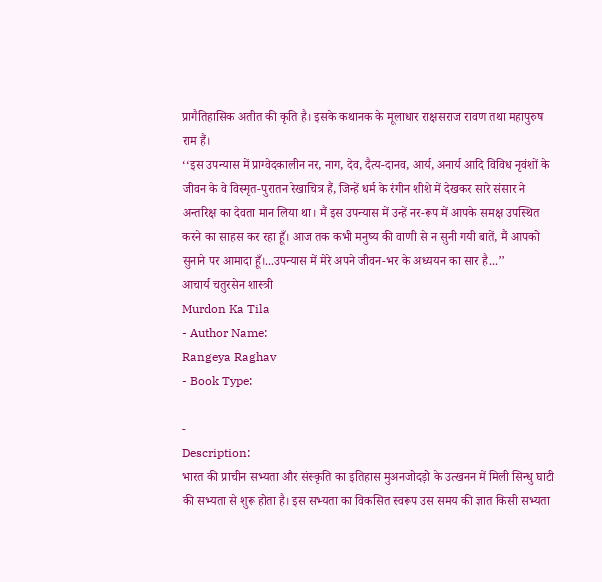प्रागैतिहासिक अतीत की कृति है। इसके कथानक के मूलाधार राक्षसराज रावण तथा महापुरुष राम हैं।
‘‘इस उपन्यास में प्राग्वेदकालीन नर, नाग, देव, दैत्य-दानव, आर्य, अनार्य आदि विविध नृवंशों के जीवन के वे विस्मृत-पुरातन रेखाचित्र हैं, जिन्हें धर्म के रंगीन शीशे में देखकर सारे संसार ने अन्तरिक्ष का देवता मान लिया था। मैं इस उपन्यास में उन्हें नर-रूप में आपके समक्ष उपस्थित करने का साहस कर रहा हूँ। आज तक कभी मनुष्य की वाणी से न सुनी गयी बातें, मैं आपको सुनाने पर आमादा हूँ।...उपन्यास में मेरे अपने जीवन-भर के अध्ययन का सार है...’’
आचार्य चतुरसेन शास्त्री
Murdon Ka Tila
- Author Name:
Rangeya Raghav
- Book Type:

-
Description:
भारत की प्राचीन सभ्यता और संस्कृति का इतिहास मुअनजोदड़ो के उत्खनन में मिली सिन्धु घाटी की सभ्यता से शुरू होता है। इस सभ्यता का विकसित स्वरूप उस समय की ज्ञात किसी सभ्यता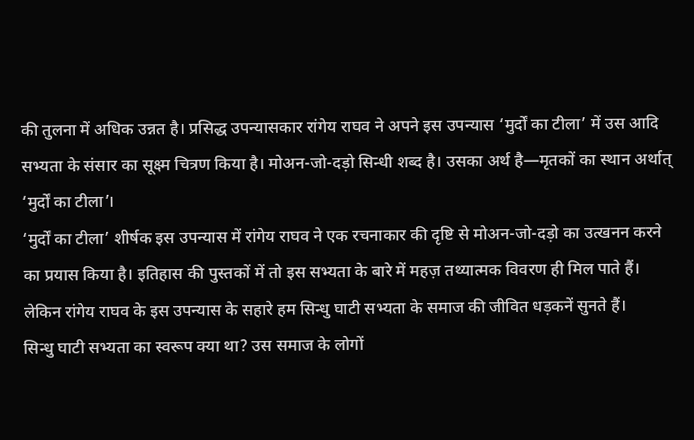की तुलना में अधिक उन्नत है। प्रसिद्ध उपन्यासकार रांगेय राघव ने अपने इस उपन्यास ‘मुर्दों का टीला’ में उस आदि सभ्यता के संसार का सूक्ष्म चित्रण किया है। मोअन-जो-दड़ो सिन्धी शब्द है। उसका अर्थ है—मृतकों का स्थान अर्थात् ‘मुर्दों का टीला’।
‘मुर्दों का टीला’ शीर्षक इस उपन्यास में रांगेय राघव ने एक रचनाकार की दृष्टि से मोअन-जो-दड़ो का उत्खनन करने का प्रयास किया है। इतिहास की पुस्तकों में तो इस सभ्यता के बारे में महज़ तथ्यात्मक विवरण ही मिल पाते हैं। लेकिन रांगेय राघव के इस उपन्यास के सहारे हम सिन्धु घाटी सभ्यता के समाज की जीवित धड़कनें सुनते हैं।
सिन्धु घाटी सभ्यता का स्वरूप क्या था? उस समाज के लोगों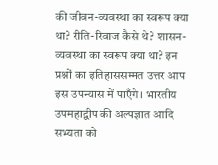की जीवन-व्यवस्था का स्वरूप क्या था? रीति-रिवाज कैसे थे? शासन-व्यवस्था का स्वरूप क्या था? इन प्रश्नों का इतिहाससम्मत उत्तर आप इस उपन्यास में पाएँगे। भारतीय उपमहाद्वीप की अल्पज्ञात आदि सभ्यता को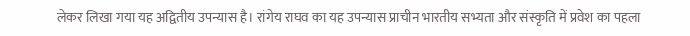लेकर लिखा गया यह अद्वितीय उपन्यास है। रांगेय राघव का यह उपन्यास प्राचीन भारतीय सभ्यता और संस्कृति में प्रवेश का पहला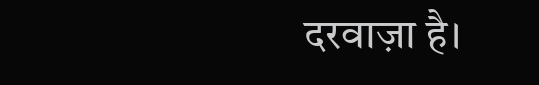दरवाज़ा है।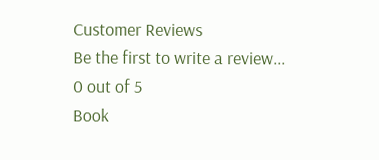Customer Reviews
Be the first to write a review...
0 out of 5
Book